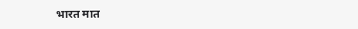भारत मात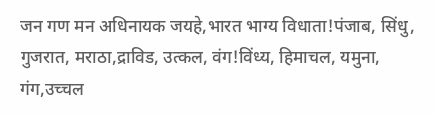जन गण मन अधिनायक जयहे,भारत भाग्य विधाता!पंजाब, सिंधु, गुजरात, मराठा,द्राविड, उत्कल, वंग!विंध्य, हिमाचल, यमुना, गंग,उच्चल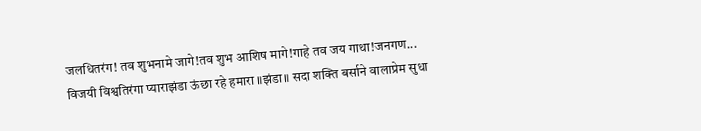जलधितरंग! तव शुभनामे जागे!तव शुभ आशिष मागे!गाहे तव जय गाथा!जनगण...
विजयी विश्वतिरंगा प्याराझंडा ऊंछा रहे हमारा ॥झंडा॥ सदा शक्ति बर्साने वालाप्रेम सुधा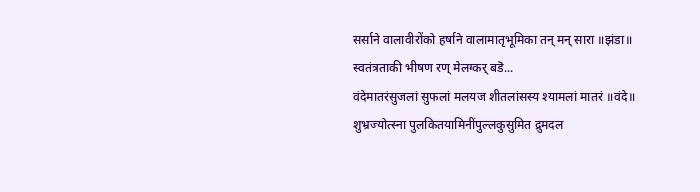सर्साने वालावीरोंको हर्षाने वालामातृभूमिका तन् मन् सारा ॥झंडा॥ स्वतंत्रताकी भीषण रण् मेलग्कर् बडॆ...
वंदेमातरंसुजलां सुफलां मलयज शीतलांसस्य श्यामलां मातरं ॥वंदे॥ शुभ्रज्योत्स्ना पुलकितयामिनींपुल्लकुसुमित द्रुमदल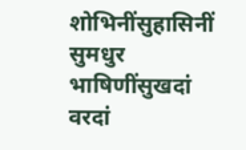शोभिनींसुहासिनीं सुमधुर भाषिणींसुखदां वरदां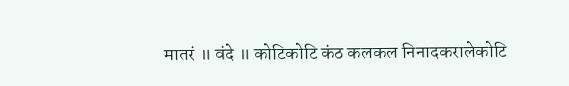मातरं ॥ वंदे ॥ कोटिकोटि कंठ कलकल निनादकरालेकोटि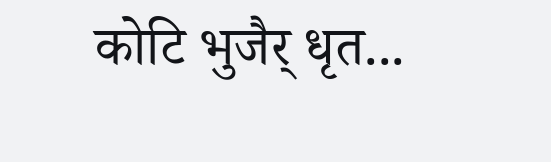कोटि भुजैर् धृत...